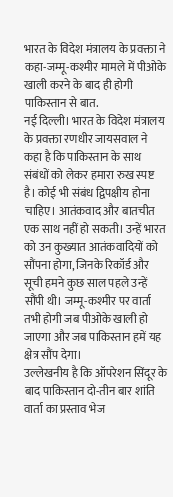भारत के विदेश मंत्रालय के प्रवक्ता ने कहा-जम्मू-कश्मीर मामले में पीओके खाली करने के बाद ही होगी पाकिस्तान से बात.
नई दिल्ली। भारत के विदेश मंत्रालय के प्रवक्ता रणधीर जायसवाल ने कहा है कि पाकिस्तान के साथ संबंधों को लेकर हमारा रुख स्पष्ट है। कोई भी संबंध द्विपक्षीय होना चाहिए। आतंकवाद और बातचीत एक साथ नहीं हो सकती। उन्हें भारत को उन कुख्यात आतंकवादियों को सौंपना होगा, जिनके रिकॉर्ड और सूची हमने कुछ साल पहले उन्हें सौंपी थी। जम्मू-कश्मीर पर वार्ता तभी होगी जब पीओके खाली हो जाएगा और जब पाकिस्तान हमें यह क्षेत्र सौंप देगा।
उल्लेखनीय है कि ऑपरेशन सिंदूर के बाद पाकिस्तान दो-तीन बार शांति वार्ता का प्रस्ताव भेज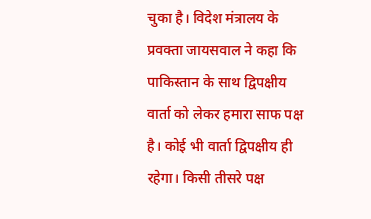चुका है। विदेश मंत्रालय के प्रवक्ता जायसवाल ने कहा कि पाकिस्तान के साथ द्विपक्षीय वार्ता को लेकर हमारा साफ पक्ष है। कोई भी वार्ता द्विपक्षीय ही रहेगा। किसी तीसरे पक्ष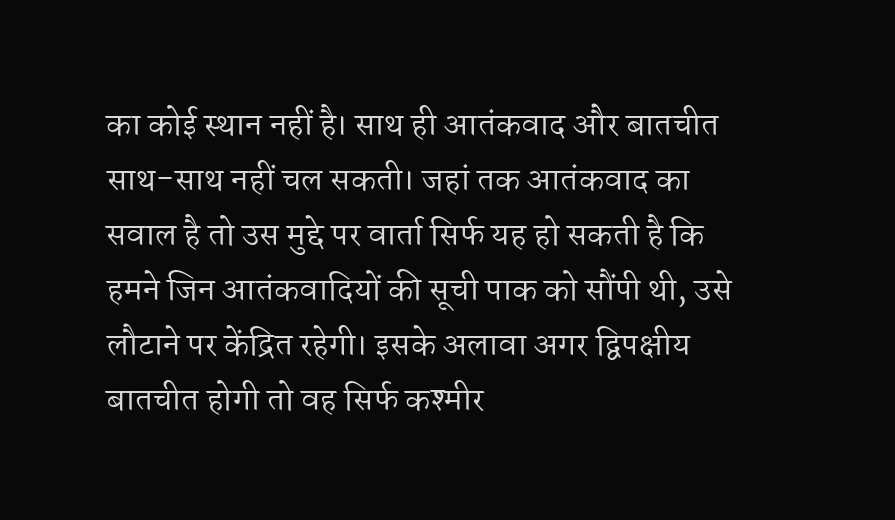का कोई स्थान नहीं है। साथ ही आतंकवाद और बातचीत साथ-साथ नहीं चल सकती। जहां तक आतंकवाद का सवाल है तो उस मुद्दे पर वार्ता सिर्फ यह हो सकती है कि हमने जिन आतंकवादियों की सूची पाक को सौंपी थी, उसे लौटाने पर केंद्रित रहेगी। इसके अलावा अगर द्विपक्षीय बातचीत होगी तो वह सिर्फ कश्मीर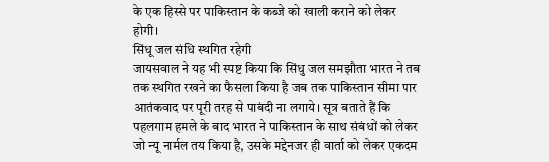के एक हिस्से पर पाकिस्तान के कब्जे को खाली कराने को लेकर होगी।
सिंधू जल संधि स्थगित रहेगी
जायसवाल ने यह भी स्पष्ट किया कि सिंधु जल समझौता भारत ने तब तक स्थगित रखने का फैसला किया है जब तक पाकिस्तान सीमा पार आतंकवाद पर पूरी तरह से पाबंदी ना लगाये। सूत्र बताते हैं कि पहलगाम हमले के बाद भारत ने पाकिस्तान के साथ संबंधों को लेकर जो न्यू नार्मल तय किया है, उसके मद्देनजर ही वार्ता को लेकर एकदम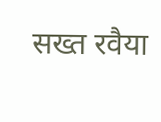सख्त रवैया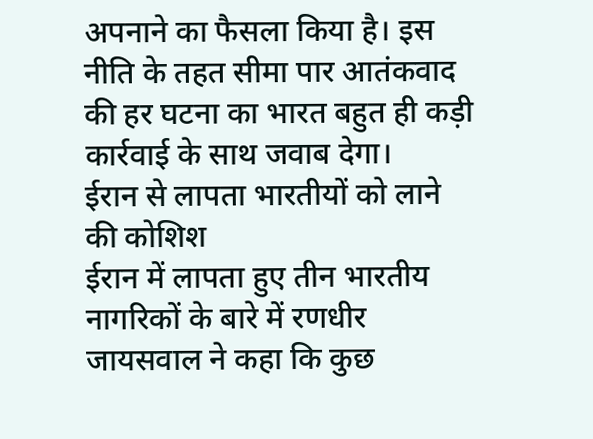अपनाने का फैसला किया है। इस नीति के तहत सीमा पार आतंकवाद की हर घटना का भारत बहुत ही कड़ी कार्रवाई के साथ जवाब देगा।
ईरान से लापता भारतीयों को लाने की कोशिश
ईरान में लापता हुए तीन भारतीय नागरिकों के बारे में रणधीर जायसवाल ने कहा कि कुछ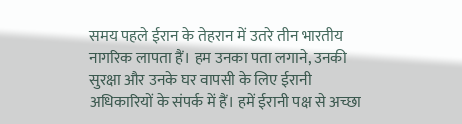समय पहले ईरान के तेहरान में उतरे तीन भारतीय नागरिक लापता हैं। हम उनका पता लगाने, उनकी सुरक्षा और उनके घर वापसी के लिए ईरानी अधिकारियों के संपर्क में हैं। हमें ईरानी पक्ष से अच्छा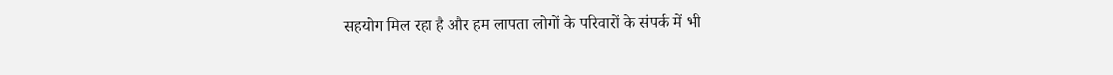सहयोग मिल रहा है और हम लापता लोगों के परिवारों के संपर्क में भी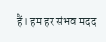हैं। हम हर संभव मदद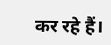कर रहे हैं।